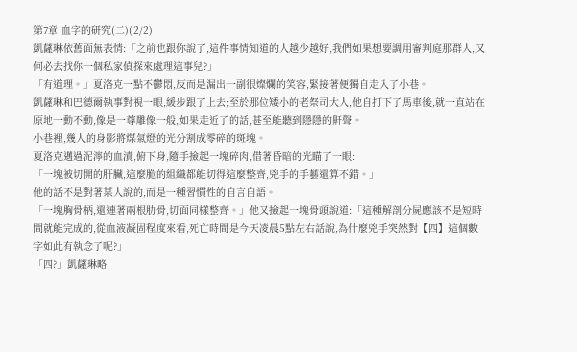第7章 血字的研究(二)(2/2)
凱薩琳依舊面無表情:「之前也跟你說了,這件事情知道的人越少越好,我們如果想要調用審判庭那群人,又何必去找你一個私家偵探來處理這事兒?」
「有道理。」夏洛克一點不鬱悶,反而是漏出一副很燦爛的笑容,緊接著便獨自走入了小巷。
凱薩琳和巴德爾執事對視一眼,緩步跟了上去;至於那位矮小的老祭司大人,他自打下了馬車後,就一直站在原地一動不動,像是一尊雕像一般,如果走近了的話,甚至能聽到隱隱的鼾聲。
小巷裡,幾人的身影將煤氣燈的光分割成零碎的斑塊。
夏洛克邁過泥濘的血漬,俯下身,隨手撿起一塊碎肉,借著昏暗的光瞄了一眼:
「一塊被切開的肝臟,這麼脆的組織都能切得這麼整齊,兇手的手藝還算不錯。」
他的話不是對著某人說的,而是一種習慣性的自言自語。
「一塊胸骨柄,還連著兩根肋骨,切面同樣整齊。」他又撿起一塊骨頭說道:「這種解剖分屍應該不是短時間就能完成的,從血液凝固程度來看,死亡時間是今天凌晨5點左右話說,為什麼兇手突然對【四】這個數字如此有執念了呢?」
「四?」凱薩琳略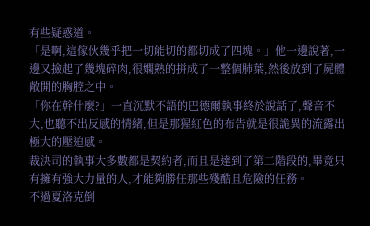有些疑惑道。
「是啊,這傢伙幾乎把一切能切的都切成了四塊。」他一邊說著,一邊又撿起了幾塊碎肉,很嫻熟的拼成了一整個肺葉,然後放到了屍體敞開的胸腔之中。
「你在幹什麼?」一直沉默不語的巴德爾執事終於說話了,聲音不大,也聽不出反感的情緒,但是那猩紅色的布告就是很詭異的流露出極大的壓迫感。
裁決司的執事大多數都是契約者,而且是達到了第二階段的,畢竟只有擁有強大力量的人,才能夠勝任那些殘酷且危險的任務。
不過夏洛克倒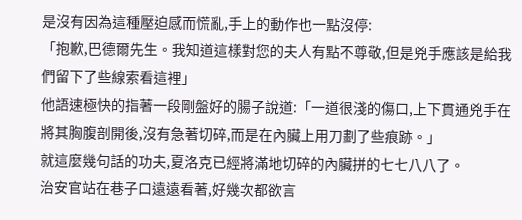是沒有因為這種壓迫感而慌亂,手上的動作也一點沒停:
「抱歉,巴德爾先生。我知道這樣對您的夫人有點不尊敬,但是兇手應該是給我們留下了些線索看這裡」
他語速極快的指著一段剛盤好的腸子說道:「一道很淺的傷口,上下貫通兇手在將其胸腹剖開後,沒有急著切碎,而是在內臟上用刀劃了些痕跡。」
就這麼幾句話的功夫,夏洛克已經將滿地切碎的內臟拼的七七八八了。
治安官站在巷子口遠遠看著,好幾次都欲言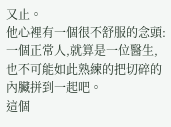又止。
他心裡有一個很不舒服的念頭:一個正常人,就算是一位醫生,也不可能如此熟練的把切碎的內臟拼到一起吧。
這個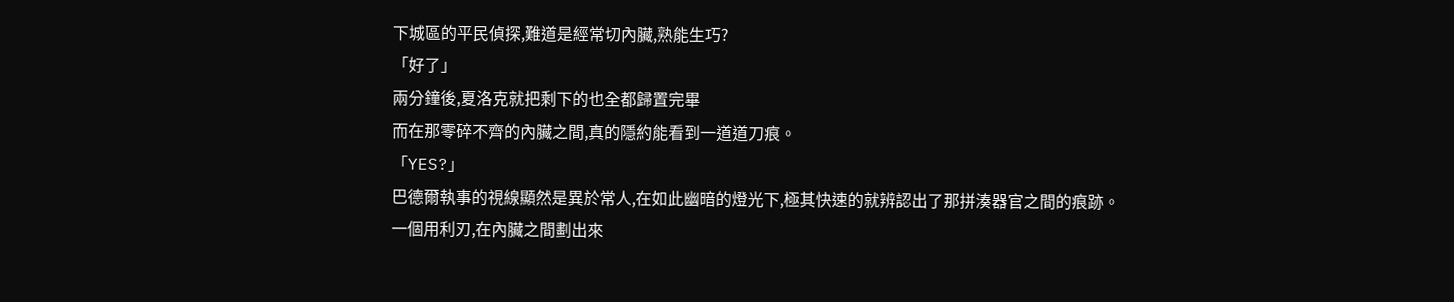下城區的平民偵探,難道是經常切內臟,熟能生巧?
「好了」
兩分鐘後,夏洛克就把剩下的也全都歸置完畢
而在那零碎不齊的內臟之間,真的隱約能看到一道道刀痕。
「YES?」
巴德爾執事的視線顯然是異於常人,在如此幽暗的燈光下,極其快速的就辨認出了那拼湊器官之間的痕跡。
一個用利刃,在內臟之間劃出來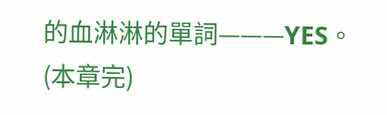的血淋淋的單詞———YES。
(本章完)